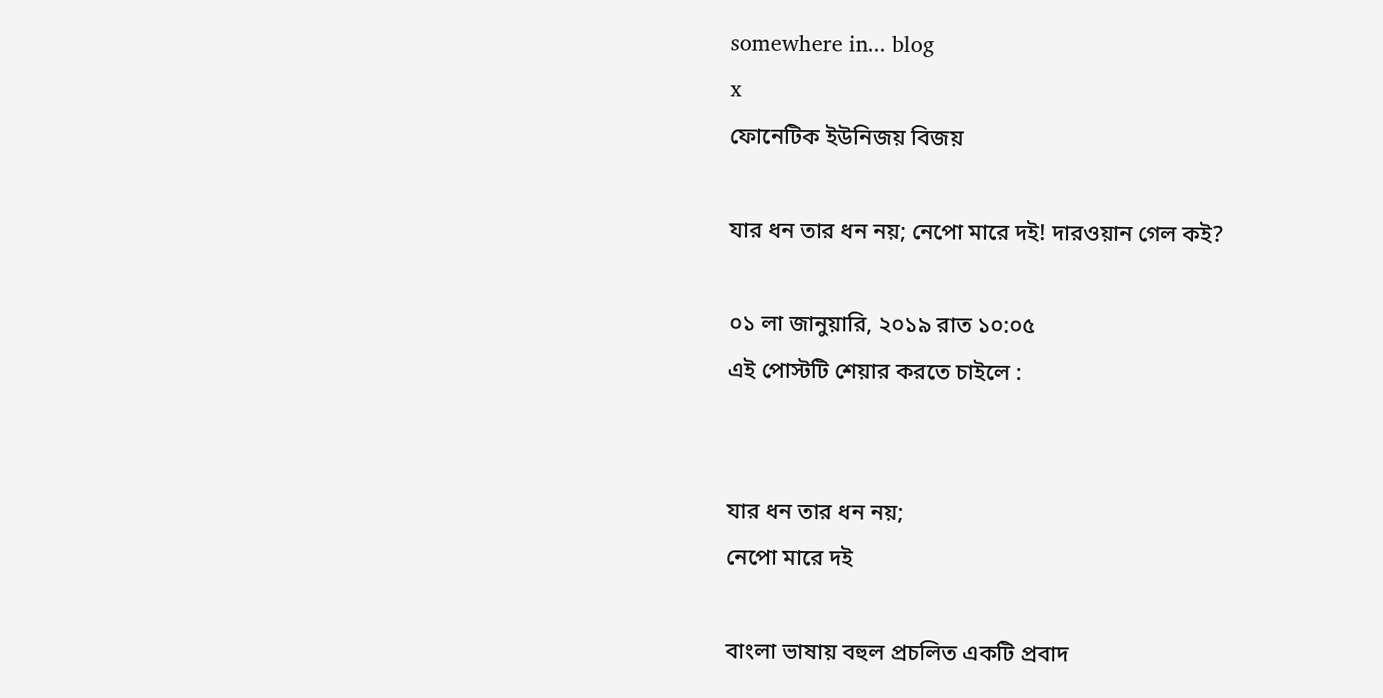somewhere in... blog
x
ফোনেটিক ইউনিজয় বিজয়

যার ধন তার ধন নয়; নেপো মারে দই! দারওয়ান গেল কই?

০১ লা জানুয়ারি, ২০১৯ রাত ১০:০৫
এই পোস্টটি শেয়ার করতে চাইলে :


যার ধন তার ধন নয়;
নেপো মারে দই

বাংলা ভাষায় বহুল প্রচলিত একটি প্রবাদ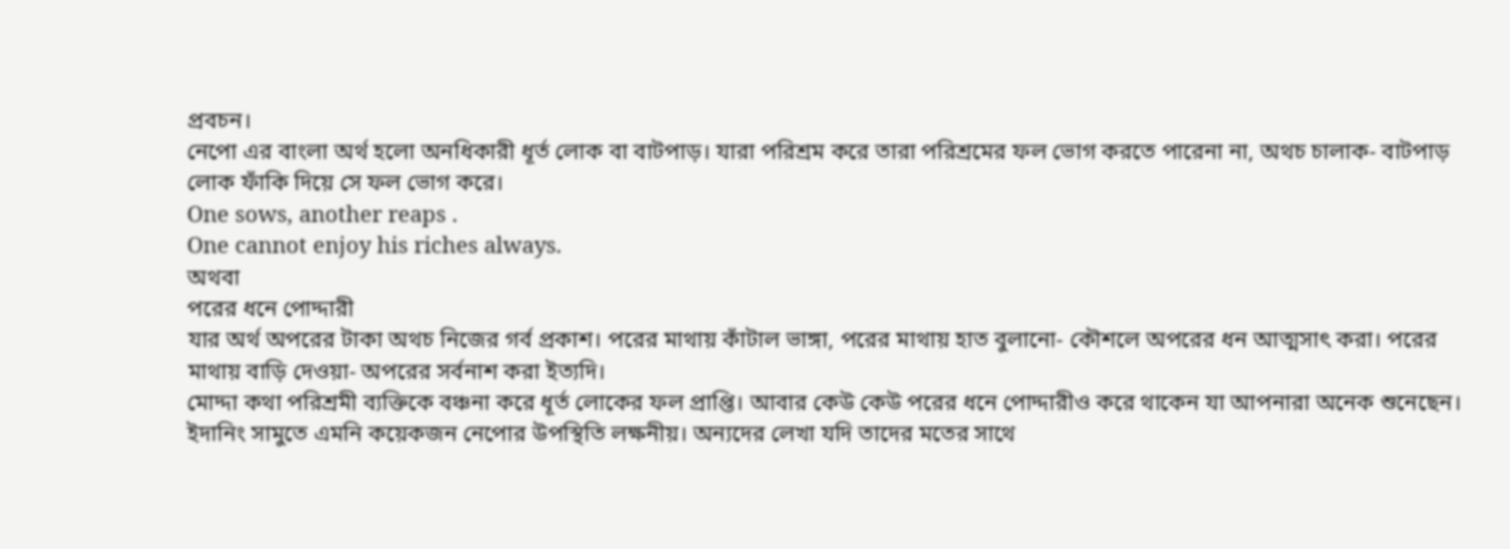প্রবচন।
নেপো এর বাংলা অর্থ হলো অনধিকারী ধূর্ত লোক বা বাটপাড়। যারা পরিশ্রম করে তারা পরিশ্রমের ফল ভোগ করতে পারেনা না, অথচ চালাক- বাটপাড় লোক ফাঁকি দিয়ে সে ফল ভোগ করে।
One sows, another reaps .
One cannot enjoy his riches always.
অথবা
পরের ধনে পোদ্দারী
যার অর্থ অপরের টাকা অথচ নিজের গর্ব প্রকাশ। পরের মাথায় কাঁটাল ভাঙ্গা, পরের মাথায় হাত বুলানো- কৌশলে অপরের ধন আত্মসাৎ করা। পরের মাথায় বাড়ি দেওয়া- অপরের সর্বনাশ করা ইত্যদি।
মোদ্দা কথা পরিশ্রমী ব্যক্তিকে বঞ্চনা করে ধূর্ত লোকের ফল প্রাপ্তি। আবার কেউ কেউ পরের ধনে পোদ্দারীও করে থাকেন যা আপনারা অনেক শুনেছেন। ইদানিং সামুতে এমনি কয়েকজন নেপোর উপস্থিতি লক্ষনীয়। অন্যদের লেখা যদি তাদের মতের সাথে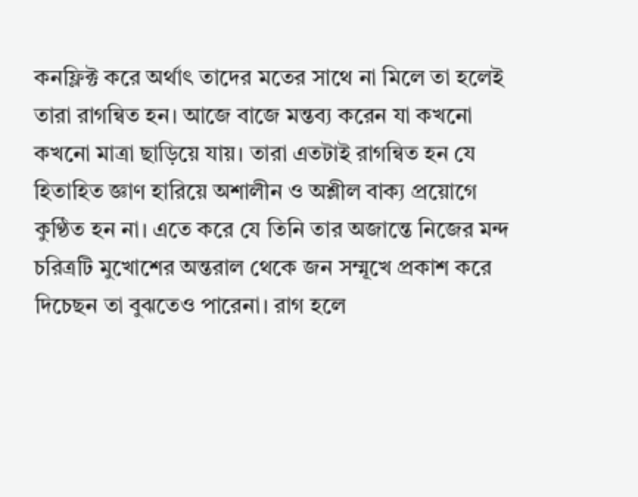কনফ্লিক্ট করে অর্থাৎ তাদের মতের সাথে না মিলে তা হলেই তারা রাগন্বিত হন। আজে বাজে মন্তব্য করেন যা কখনো কখনো মাত্রা ছাড়িয়ে যায়। তারা এতটাই রাগন্বিত হন যে হিতাহিত জ্ঞাণ হারিয়ে অশালীন ও অশ্লীল বাক্য প্রয়োগে কুণ্ঠিত হন না। এতে করে যে তিনি তার অজান্তে নিজের মন্দ চরিত্রটি মুখোশের অন্তরাল থেকে জন সম্মূখে প্রকাশ করে দিচেছন তা বুঝতেও পারেনা। রাগ হলে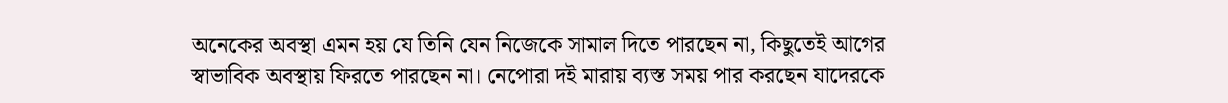অনেকের অবস্থা এমন হয় যে তিনি যেন নিজেকে সামাল দিতে পারছেন না, কিছুতেই আগের স্বাভাবিক অবস্থায় ফিরতে পারছেন না। নেপোরা দই মারায় ব্যস্ত সময় পার করছেন যাদেরকে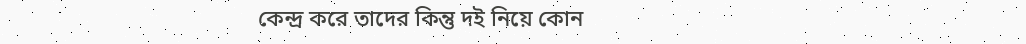কেন্দ্র করে তাদের কিন্তু দই নিয়ে কোন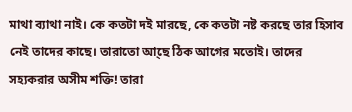মাথা ব্যাথা নাই। কে কতটা দই মারছে, কে কতটা নষ্ট করছে তার হিসাব নেই তাদের কাছে। তারাতো আ্ছে ঠিক আগের মতোই। তাদের সহ্যকরার অসীম শক্তি! তারা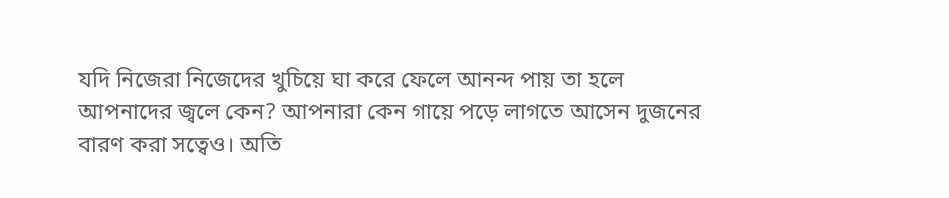যদি নিজেরা নিজেদের খুচিয়ে ঘা করে ফেলে আনন্দ পায় তা হলে আপনাদের জ্বলে কেন? আপনারা কেন গায়ে পড়ে লাগতে আসেন দুজনের বারণ করা সত্বেও। অতি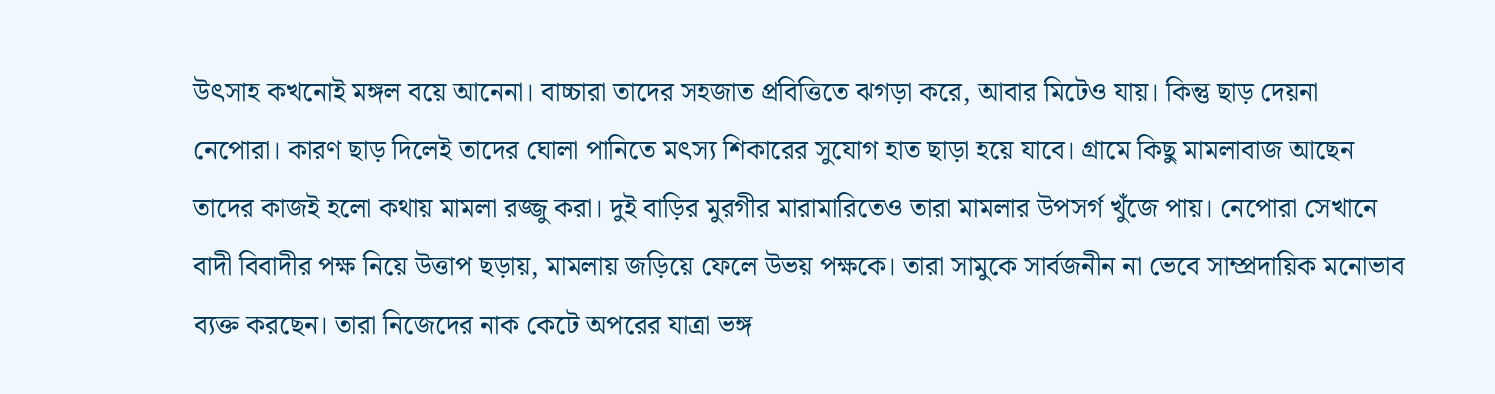উৎসাহ কখনোই মঙ্গল বয়ে আনেনা। বাচ্চারা তাদের সহজাত প্রবিত্তিতে ঝগড়া করে, আবার মিটেও যায়। কিন্তু ছাড় দেয়না নেপোরা। কারণ ছাড় দিলেই তাদের ঘোলা পানিতে মৎস্য শিকারের সুযোগ হাত ছাড়া হয়ে যাবে। গ্রামে কিছু মামলাবাজ আছেন তাদের কাজই হলো কথায় মামলা রজ্জু করা। দুই বাড়ির মুরগীর মারামারিতেও তারা মামলার উপসর্গ খুঁজে পায়। নেপোরা সেখানে বাদী বিবাদীর পক্ষ নিয়ে উত্তাপ ছড়ায়, মামলায় জড়িয়ে ফেলে উভয় পক্ষকে। তারা সামুকে সার্বজনীন না ভেবে সাম্প্রদায়িক মনোভাব ব্যক্ত করছেন। তারা নিজেদের নাক কেটে অপরের যাত্রা ভঙ্গ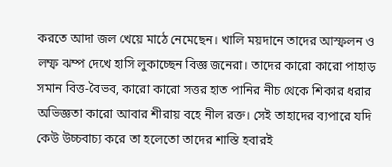করতে আদা জল খেয়ে মাঠে নেমেছেন। খালি ময়দানে তাদের আস্ফলন ও লম্ফ ঝম্প দেখে হাসি লুকাচ্ছেন বিজ্ঞ জনেরা। তাদের কারো কারো পাহাড় সমান বিত্ত-বৈভব, কারো কারো সত্তর হাত পানির নীচ থেকে শিকার ধরার অভিজ্ঞতা কারো আবার শীরায় বহে নীল রক্ত। সেই তাহাদের ব্যপারে যদি কেউ উচ্চবাচ্য করে তা হলেতো তাদের শাস্তি হবারই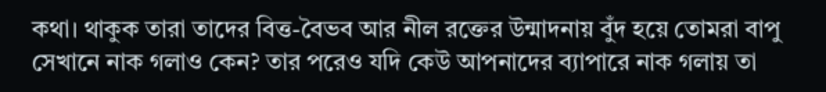কথা। থাকুক তারা তাদের বিত্ত-বৈভব আর নীল রক্তের উন্মাদনায় বুঁদ হয়ে তোমরা বাপু সেখানে নাক গলাও কেন? তার পরেও যদি কেউ আপনাদের ব্যাপারে নাক গলায় তা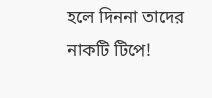হলে দিননা তাদের নাকটি টিপে!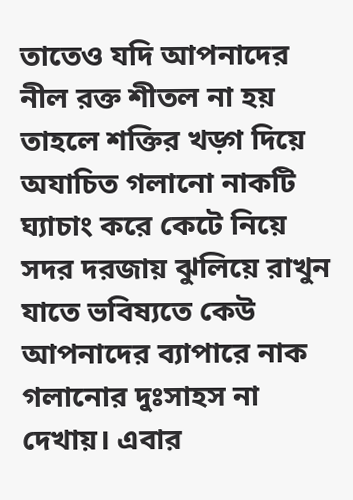তাতেও যদি আপনাদের নীল রক্ত শীতল না হয় তাহলে শক্তির খড়্গ দিয়ে অযাচিত গলানো নাকটি ঘ্যাচাং করে কেটে নিয়ে সদর দরজায় ঝুলিয়ে রাখুন যাতে ভবিষ্যতে কেউ আপনাদের ব্যাপারে নাক গলানোর দুঃসাহস না দেখায়। এবার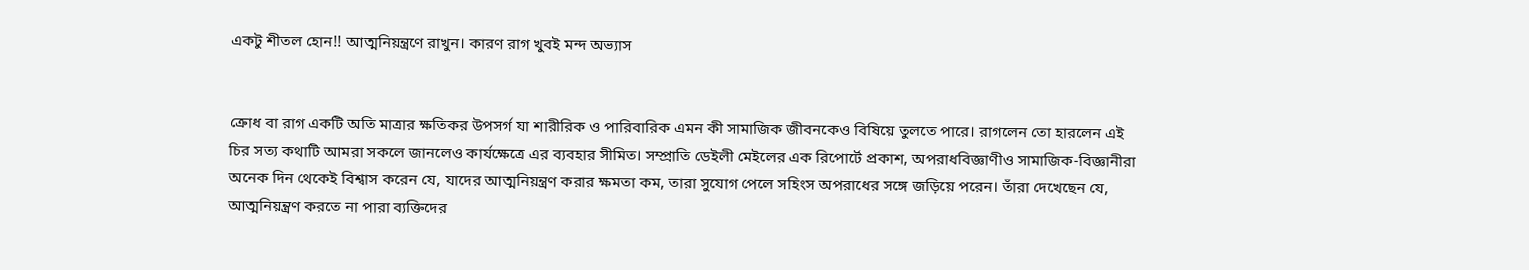একটু শীতল হোন!! আত্মনিয়ন্ত্রণে রাখুন। কারণ রাগ খুবই মন্দ অভ্যাস


ক্রোধ বা রাগ একটি অতি মাত্রার ক্ষতিকর উপসর্গ যা শারীরিক ও পারিবারিক এমন কী সামাজিক জীবনকেও বিষিয়ে তুলতে পারে। রাগলেন তো হারলেন এই চির সত্য কথাটি আমরা সকলে জানলেও কার্যক্ষেত্রে এর ব্যবহার সীমিত। সম্প্রাতি ডেইলী মেইলের এক রিপোর্টে প্রকাশ, অপরাধবিজ্ঞাণীও সামাজিক-বিজ্ঞানীরা অনেক দিন থেকেই বিশ্বাস করেন যে, যাদের আত্মনিয়ন্ত্রণ করার ক্ষমতা কম, তারা সুযোগ পেলে সহিংস অপরাধের সঙ্গে জড়িয়ে পরেন। তাঁরা দেখেছেন যে, আত্মনিয়ন্ত্রণ করতে না পারা ব্যক্তিদের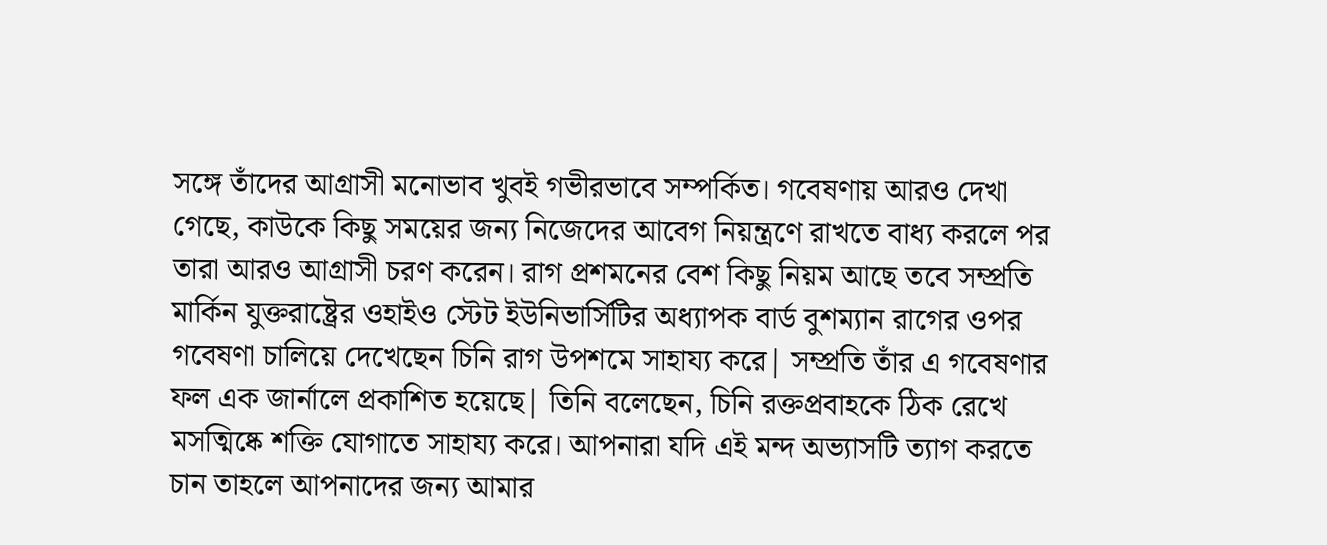সঙ্গে তাঁদের আগ্রাসী মনোভাব খুবই গভীরভাবে সম্পর্কিত। গবেষণায় আরও দেখা গেছে, কাউকে কিছু সময়ের জন্য নিজেদের আবেগ নিয়ন্ত্রণে রাখতে বাধ্য করলে পর তারা আরও আগ্রাসী চরণ করেন। রাগ প্রশমনের বেশ কিছু নিয়ম আছে তবে সম্প্রতি মার্কিন যুক্তরাষ্ট্রের ওহাইও স্টেট ইউনিভার্সিটির অধ্যাপক বার্ড বুশম্যান রাগের ওপর গবেষণা চালিয়ে দেখেছেন চিনি রাগ উপশমে সাহায্য করে| সম্প্রতি তাঁর এ গবেষণার ফল এক জার্নালে প্রকাশিত হয়েছে| তিনি বলেছেন, চিনি রক্তপ্রবাহকে ঠিক রেখে মসত্মিষ্কে শক্তি যোগাতে সাহায্য করে। আপনারা যদি এই মন্দ অভ্যাসটি ত্যাগ করতে চান তাহলে আপনাদের জন্য আমার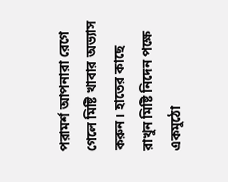পরামর্শ আপনারা রেগে গেলে মিষ্টি খাবার অভ্যাস করুন। হাতের কাছে রাখুন মিষ্টি নিদেন পক্ষে একমুঠো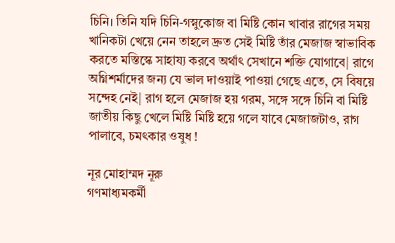চিনি। তিনি যদি চিনি-গস্নুকোজ বা মিষ্টি কোন খাবার রাগের সময় খানিকটা খেয়ে নেন তাহলে দ্রুত সেই মিষ্টি তাঁর মেজাজ স্বাভাবিক করতে মস্তিস্কে সাহায্য করবে অর্থাৎ সেখানে শক্তি যোগাবে| রাগে অগ্নিশর্মাদের জন্য যে ভাল দাওয়াই পাওয়া গেছে এতে, সে বিষয়ে সন্দেহ নেই| রাগ হলে মেজাজ হয় গরম, সঙ্গে সঙ্গে চিনি বা মিষ্টি জাতীয় কিছু খেলে মিষ্টি মিষ্টি হয়ে গলে যাবে মেজাজটাও, রাগ পালাবে, চমৎকার ওষুধ !

নূর মোহাম্মদ নূরু
গণমাধ্যমকর্মী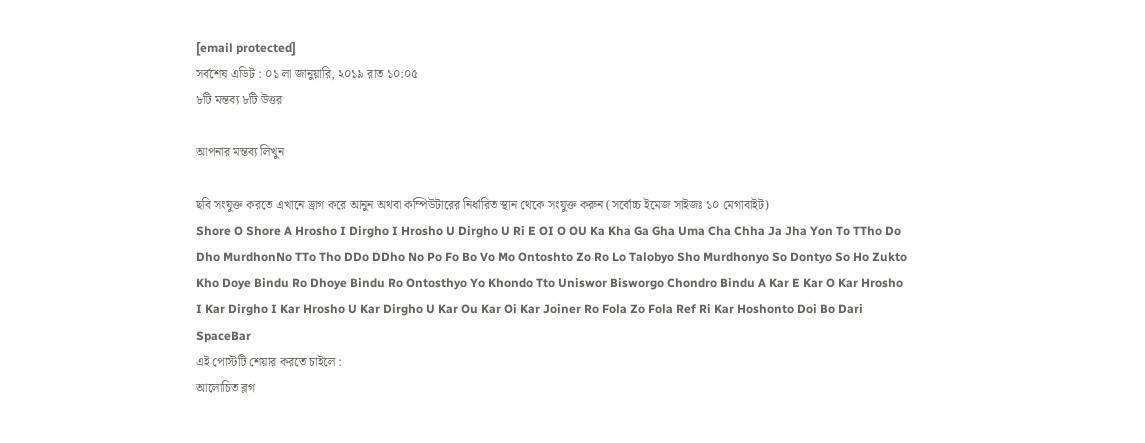[email protected]
সর্বশেষ এডিট : ০১ লা জানুয়ারি, ২০১৯ রাত ১০:০৫
৮টি মন্তব্য ৮টি উত্তর

আপনার মন্তব্য লিখুন

ছবি সংযুক্ত করতে এখানে ড্রাগ করে আনুন অথবা কম্পিউটারের নির্ধারিত স্থান থেকে সংযুক্ত করুন (সর্বোচ্চ ইমেজ সাইজঃ ১০ মেগাবাইট)
Shore O Shore A Hrosho I Dirgho I Hrosho U Dirgho U Ri E OI O OU Ka Kha Ga Gha Uma Cha Chha Ja Jha Yon To TTho Do Dho MurdhonNo TTo Tho DDo DDho No Po Fo Bo Vo Mo Ontoshto Zo Ro Lo Talobyo Sho Murdhonyo So Dontyo So Ho Zukto Kho Doye Bindu Ro Dhoye Bindu Ro Ontosthyo Yo Khondo Tto Uniswor Bisworgo Chondro Bindu A Kar E Kar O Kar Hrosho I Kar Dirgho I Kar Hrosho U Kar Dirgho U Kar Ou Kar Oi Kar Joiner Ro Fola Zo Fola Ref Ri Kar Hoshonto Doi Bo Dari SpaceBar
এই পোস্টটি শেয়ার করতে চাইলে :
আলোচিত ব্লগ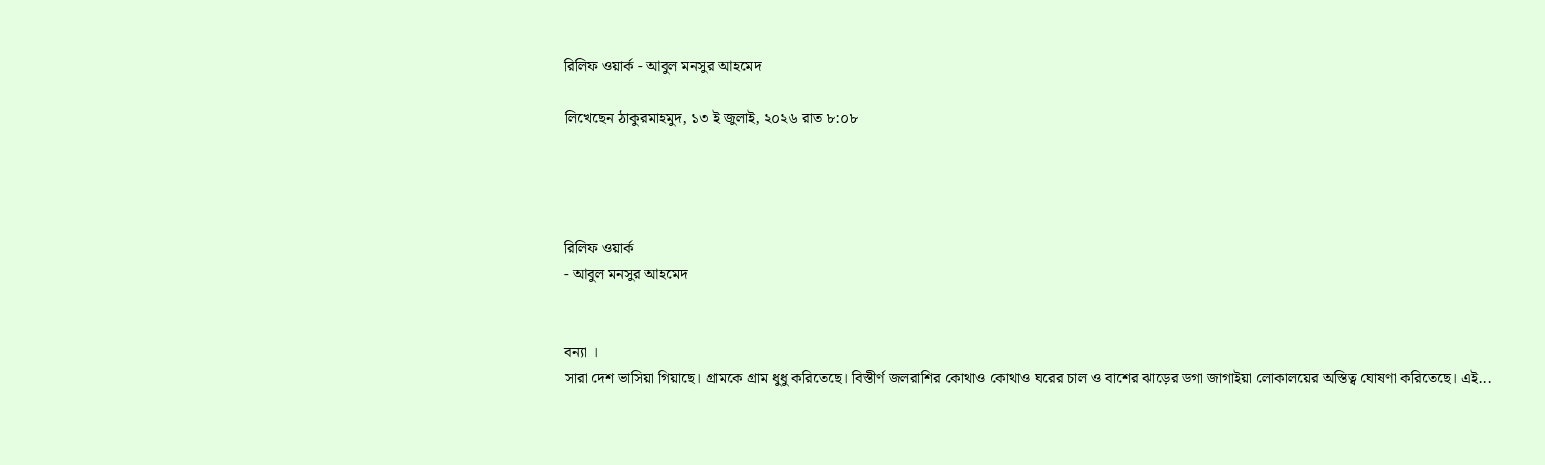রিলিফ ওয়ার্ক - আবুল মনসুর আহমেদ

লিখেছেন ঠাকুরমাহমুদ, ১৩ ই জুলাই, ২০২৬ রাত ৮:০৮




রিলিফ ওয়ার্ক
- আবুল মনসুর আহমেদ


বন্যা ।
সারা দেশ ভাসিয়া গিয়াছে। গ্রামকে গ্রাম ধুধু করিতেছে। বিস্তীর্ণ জলরাশির কোথাও কোথাও ঘরের চাল ও বাশের ঝাড়ের ডগা জাগাইয়া লোকালয়ের অস্তিত্ব ঘোষণা করিতেছে। এই...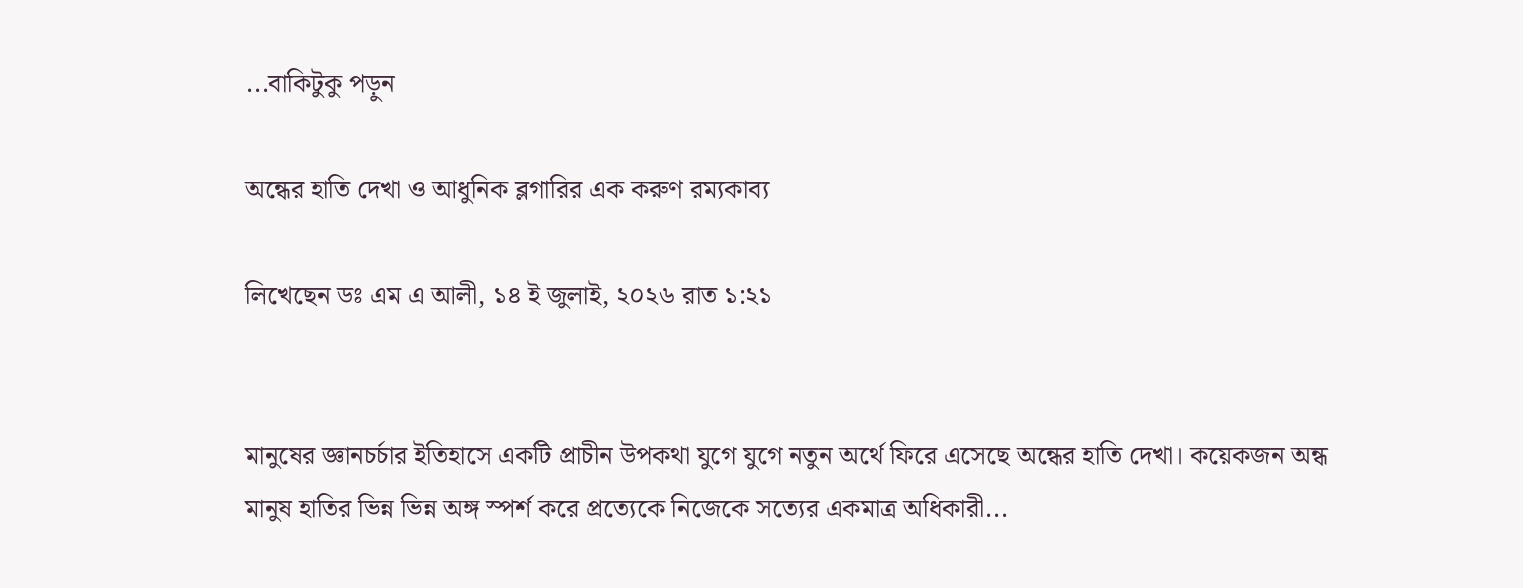...বাকিটুকু পড়ুন

অন্ধের হাতি দেখা ও আধুনিক ব্লগারির এক করুণ রম্যকাব্য

লিখেছেন ডঃ এম এ আলী, ১৪ ই জুলাই, ২০২৬ রাত ১:২১


মানুষের জ্ঞানচর্চার ইতিহাসে একটি প্রাচীন উপকথা যুগে যুগে নতুন অর্থে ফিরে এসেছে অন্ধের হাতি দেখা। কয়েকজন অন্ধ মানুষ হাতির ভিন্ন ভিন্ন অঙ্গ স্পর্শ করে প্রত্যেকে নিজেকে সত্যের একমাত্র অধিকারী...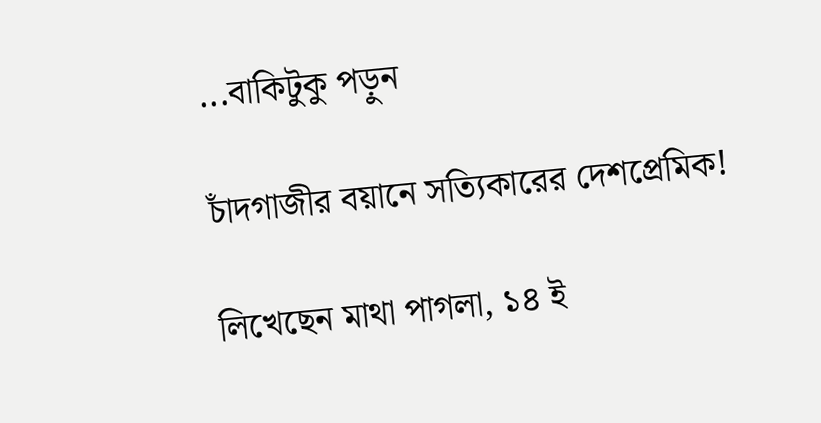...বাকিটুকু পড়ুন

চাঁদগাজীর বয়ানে সত্যিকারের দেশপ্রেমিক!

লিখেছেন মাথা পাগলা, ১৪ ই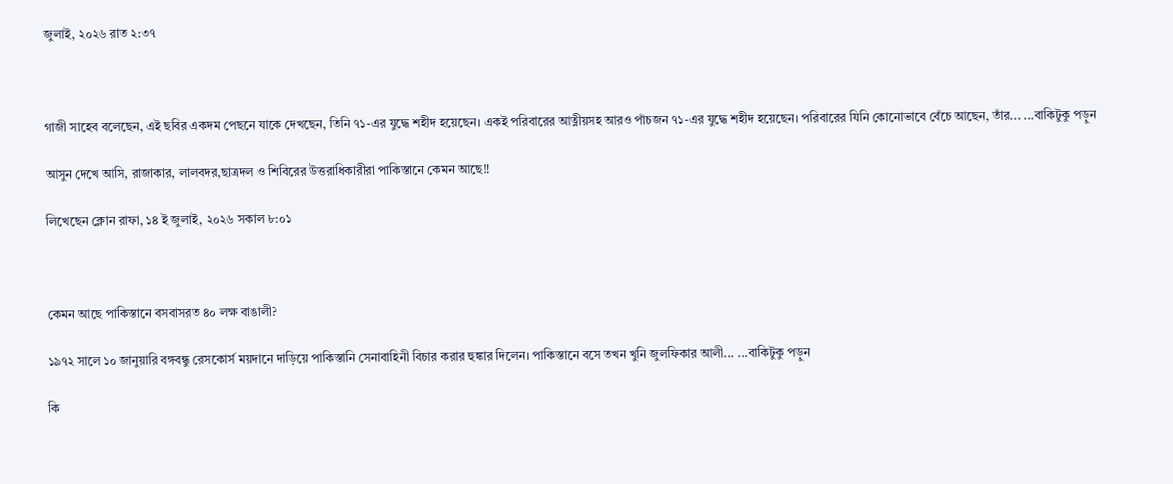জুলাই, ২০২৬ রাত ২:৩৭



গাজী সাহেব বলেছেন, এই ছবির একদম পেছনে যাকে দেখছেন, তিনি ৭১-এর যুদ্ধে শহীদ হয়েছেন। একই পরিবারের আত্নীয়সহ আরও পাঁচজন ৭১-এর যুদ্ধে শহীদ হয়েছেন। পরিবারের যিনি কোনোভাবে বেঁচে আছেন, তাঁর... ...বাকিটুকু পড়ুন

আসুন দেখে আসি, রাজাকার, লালবদর,ছাত্রদল ও শিবিরের উত্তরাধিকারীরা পাকিস্তানে কেমন আছে‼

লিখেছেন ক্লোন রাফা, ১৪ ই জুলাই, ২০২৬ সকাল ৮:০১



কেমন আছে পাকিস্তানে বসবাসরত ৪০ লক্ষ বাঙালী?

১৯৭২ সালে ১০ জানুয়ারি বঙ্গবন্ধু রেসকোর্স ময়দানে দাড়িয়ে পাকিস্তানি সেনাবাহিনী বিচার করার হুঙ্কার দিলেন। পাকিস্তানে বসে তখন খুনি জুলফিকার আলী... ...বাকিটুকু পড়ুন

কি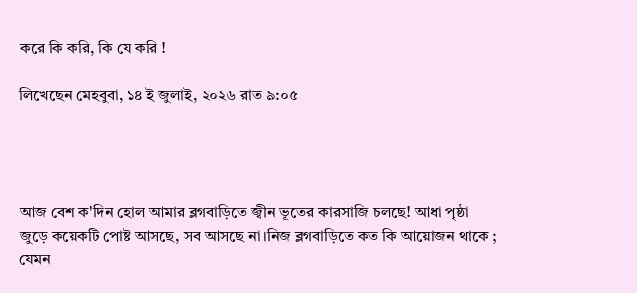করে কি করি, কি যে করি !

লিখেছেন মেহবুবা, ১৪ ই জুলাই, ২০২৬ রাত ৯:০৫




আজ বেশ ক'দিন হোল আমার ব্লগবাড়িতে জ্বীন ভূতের কারসাজি চলছে! আধা পৃষ্ঠা জুড়ে কয়েকটি পোষ্ট আসছে, সব আসছে না।নিজ ব্লগবাড়িতে কত কি আয়োজন থাকে ; যেমন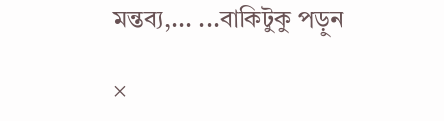মন্তব্য,... ...বাকিটুকু পড়ুন

×